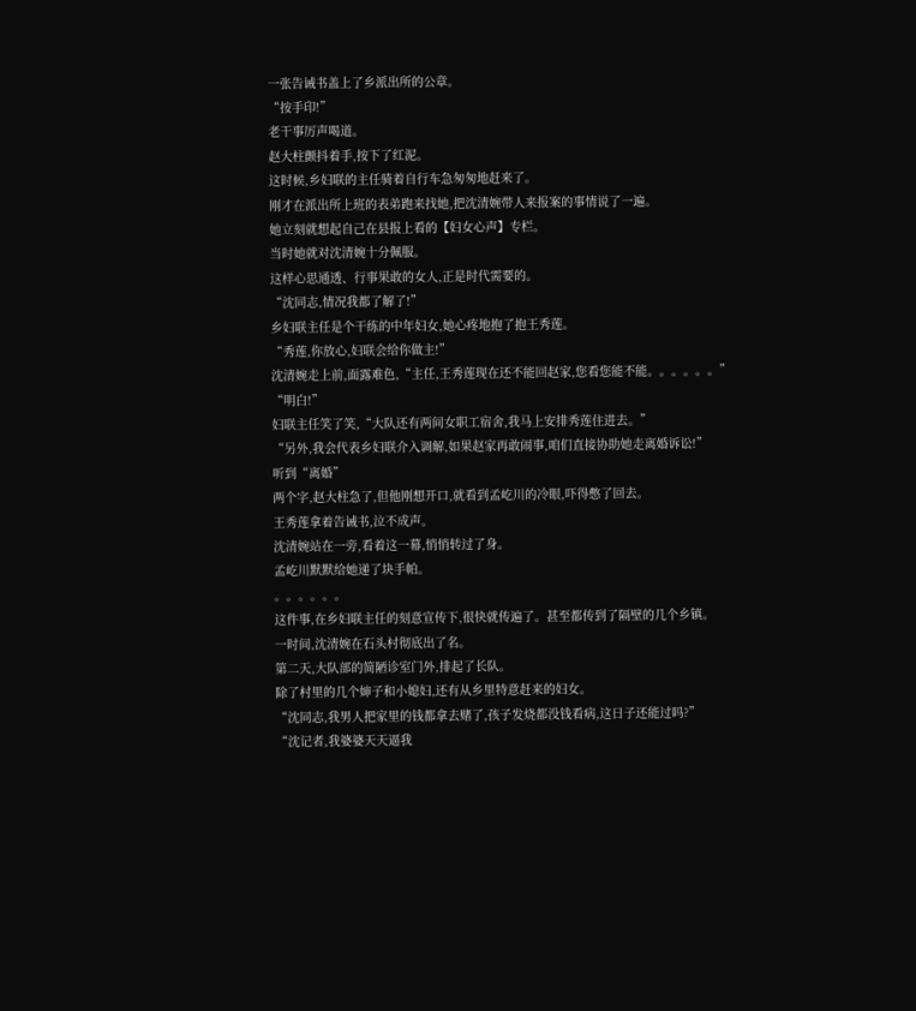一张告诫书盖上了乡派出所的公章。
“按手印!”
老干事厉声喝道。
赵大柱颤抖着手,按下了红泥。
这时候,乡妇联的主任骑着自行车急匆匆地赶来了。
刚才在派出所上班的表弟跑来找她,把沈清婉带人来报案的事情说了一遍。
她立刻就想起自己在县报上看的【妇女心声】专栏。
当时她就对沈清婉十分佩服。
这样心思通透、行事果敢的女人,正是时代需要的。
“沈同志,情况我都了解了!”
乡妇联主任是个干练的中年妇女,她心疼地抱了抱王秀莲。
“秀莲,你放心,妇联会给你做主!”
沈清婉走上前,面露难色,“主任,王秀莲现在还不能回赵家,您看您能不能。。。。。。”
“明白!”
妇联主任笑了笑,“大队还有两间女职工宿舍,我马上安排秀莲住进去。”
“另外,我会代表乡妇联介入调解,如果赵家再敢闹事,咱们直接协助她走离婚诉讼!”
听到“离婚”
两个字,赵大柱急了,但他刚想开口,就看到孟屹川的冷眼,吓得憋了回去。
王秀莲拿着告诫书,泣不成声。
沈清婉站在一旁,看着这一幕,悄悄转过了身。
孟屹川默默给她递了块手帕。
。。。。。。
这件事,在乡妇联主任的刻意宣传下,很快就传遍了。甚至都传到了隔壁的几个乡镇。
一时间,沈清婉在石头村彻底出了名。
第二天,大队部的简陋诊室门外,排起了长队。
除了村里的几个婶子和小媳妇,还有从乡里特意赶来的妇女。
“沈同志,我男人把家里的钱都拿去赌了,孩子发烧都没钱看病,这日子还能过吗?”
“沈记者,我婆婆天天逼我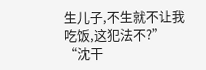生儿子,不生就不让我吃饭,这犯法不?”
“沈干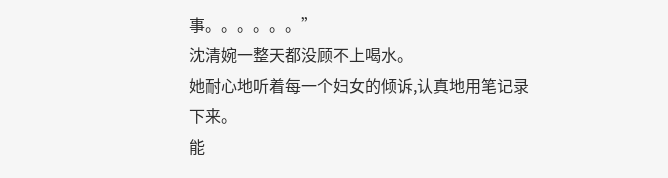事。。。。。。”
沈清婉一整天都没顾不上喝水。
她耐心地听着每一个妇女的倾诉,认真地用笔记录下来。
能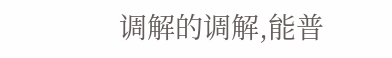调解的调解,能普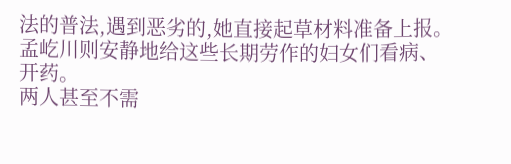法的普法,遇到恶劣的,她直接起草材料准备上报。
孟屹川则安静地给这些长期劳作的妇女们看病、开药。
两人甚至不需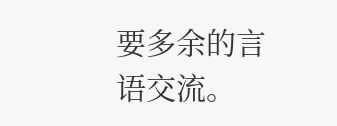要多余的言语交流。